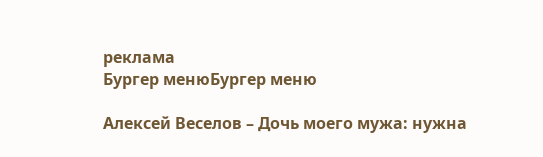реклама
Бургер менюБургер меню

Алексей Веселов – Дочь моего мужа: нужна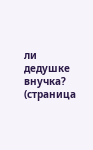ли дедушке внучка? (страница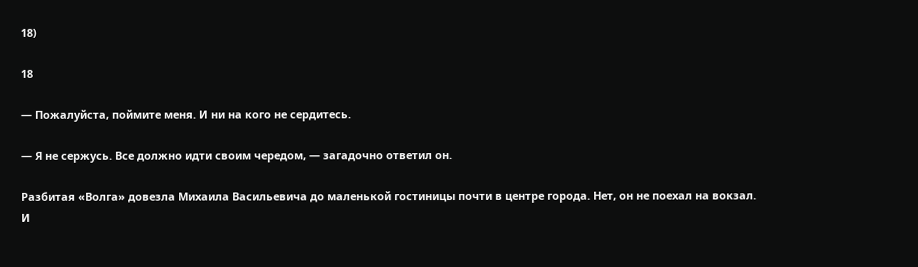18)

18

— Пожалуйста, поймите меня. И ни на кого не сердитесь.

— Я не сержусь. Все должно идти своим чередом, — загадочно ответил он.

Разбитая «Волга» довезла Михаила Васильевича до маленькой гостиницы почти в центре города. Нет, он не поехал на вокзал. И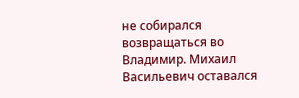не собирался возвращаться во Владимир. Михаил Васильевич оставался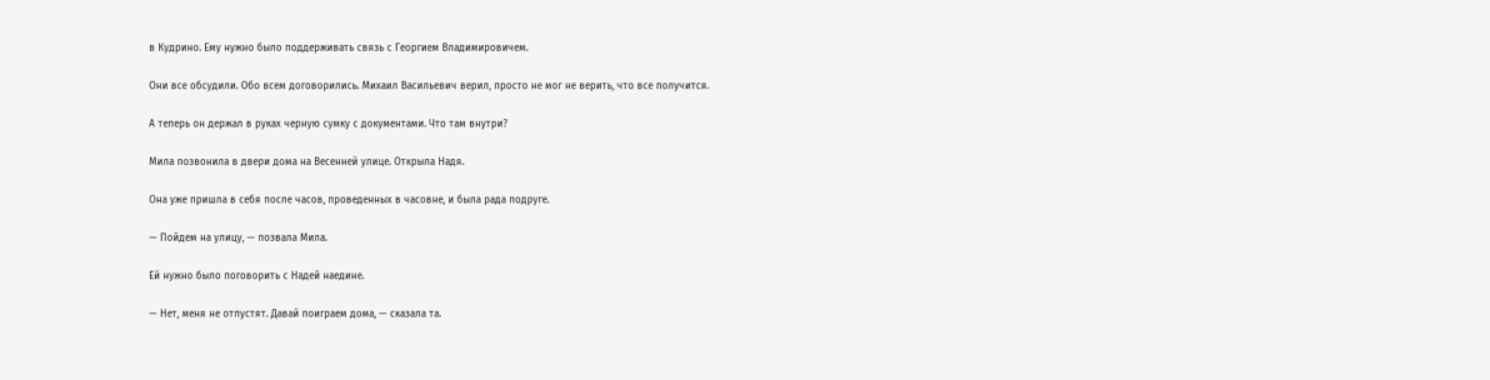в Кудрино. Ему нужно было поддерживать связь с Георгием Владимировичем.

Они все обсудили. Обо всем договорились. Михаил Васильевич верил, просто не мог не верить, что все получится.

А теперь он держал в руках черную сумку с документами. Что там внутри?

Мила позвонила в двери дома на Весенней улице. Открыла Надя.

Она уже пришла в себя после часов, проведенных в часовне, и была рада подруге.

— Пойдем на улицу, — позвала Мила.

Ей нужно было поговорить с Надей наедине.

— Нет, меня не отпустят. Давай поиграем дома, — сказала та.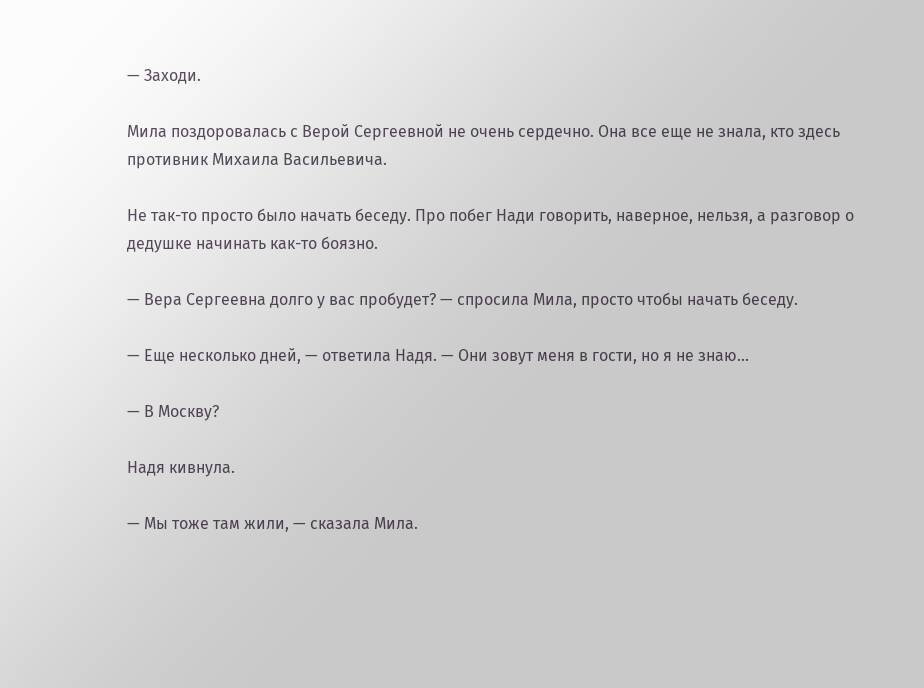— Заходи.

Мила поздоровалась с Верой Сергеевной не очень сердечно. Она все еще не знала, кто здесь противник Михаила Васильевича.

Не так-то просто было начать беседу. Про побег Нади говорить, наверное, нельзя, а разговор о дедушке начинать как-то боязно.

— Вера Сергеевна долго у вас пробудет? — спросила Мила, просто чтобы начать беседу.

— Еще несколько дней, — ответила Надя. — Они зовут меня в гости, но я не знаю…

— В Москву?

Надя кивнула.

— Мы тоже там жили, — сказала Мила.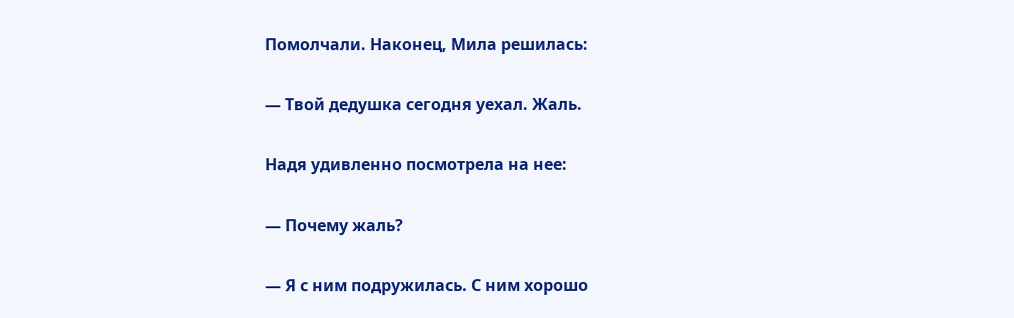Помолчали. Наконец, Мила решилась:

— Твой дедушка сегодня уехал. Жаль.

Надя удивленно посмотрела на нее:

— Почему жаль?

— Я с ним подружилась. С ним хорошо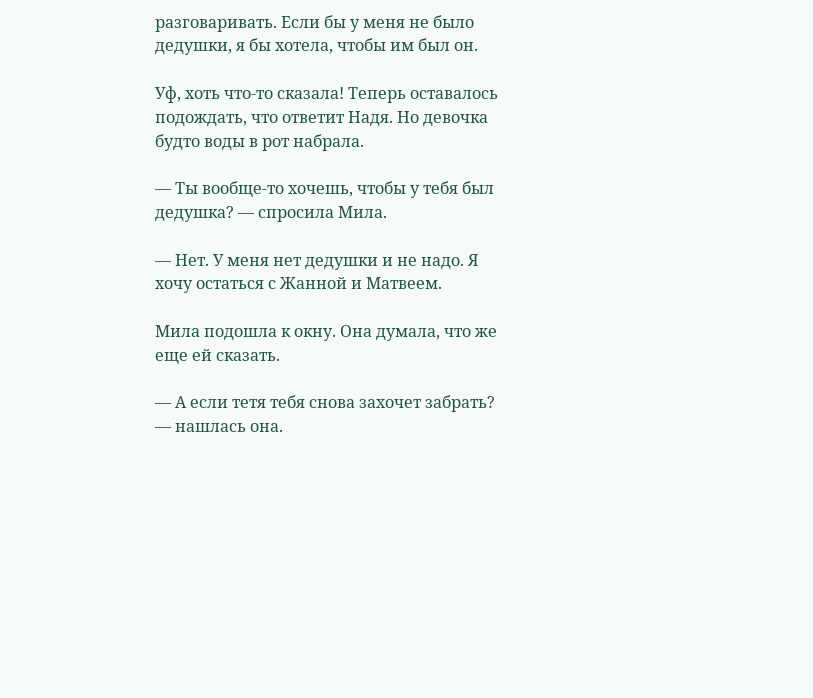разговаривать. Если бы у меня не было дедушки, я бы хотела, чтобы им был он.

Уф, хоть что-то сказала! Теперь оставалось подождать, что ответит Надя. Но девочка будто воды в рот набрала.

— Ты вообще-то хочешь, чтобы у тебя был дедушка? — спросила Мила.

— Нет. У меня нет дедушки и не надо. Я хочу остаться с Жанной и Матвеем.

Мила подошла к окну. Она думала, что же еще ей сказать.

— А если тетя тебя снова захочет забрать? — нашлась она.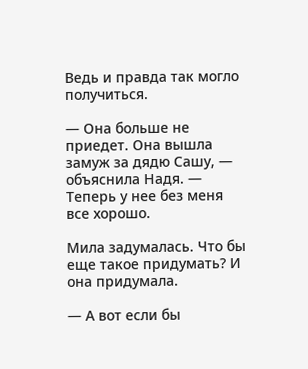Ведь и правда так могло получиться.

— Она больше не приедет. Она вышла замуж за дядю Сашу, — объяснила Надя. — Теперь у нее без меня все хорошо.

Мила задумалась. Что бы еще такое придумать? И она придумала.

— А вот если бы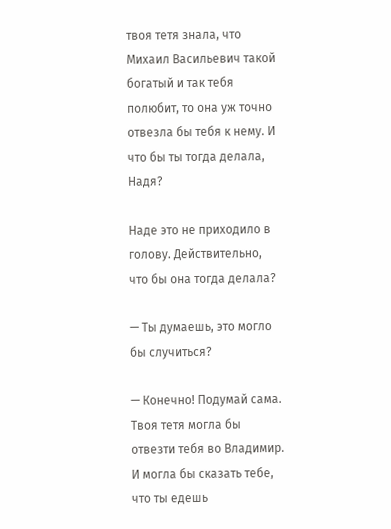твоя тетя знала, что Михаил Васильевич такой богатый и так тебя полюбит, то она уж точно отвезла бы тебя к нему. И что бы ты тогда делала, Надя?

Наде это не приходило в голову. Действительно, что бы она тогда делала?

— Ты думаешь, это могло бы случиться?

— Конечно! Подумай сама. Твоя тетя могла бы отвезти тебя во Владимир. И могла бы сказать тебе, что ты едешь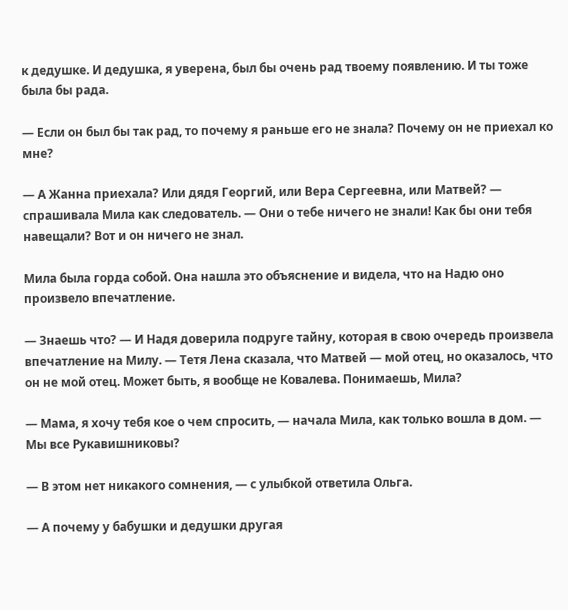к дедушке. И дедушка, я уверена, был бы очень рад твоему появлению. И ты тоже была бы рада.

— Если он был бы так рад, то почему я раньше его не знала? Почему он не приехал ко мне?

— А Жанна приехала? Или дядя Георгий, или Вера Сергеевна, или Матвей? — спрашивала Мила как следователь. — Они о тебе ничего не знали! Как бы они тебя навещали? Вот и он ничего не знал.

Мила была горда собой. Она нашла это объяснение и видела, что на Надю оно произвело впечатление.

— Знаешь что? — И Надя доверила подруге тайну, которая в свою очередь произвела впечатление на Милу. — Тетя Лена сказала, что Матвей — мой отец, но оказалось, что он не мой отец. Может быть, я вообще не Ковалева. Понимаешь, Мила?

— Мама, я хочу тебя кое о чем спросить, — начала Мила, как только вошла в дом. — Мы все Рукавишниковы?

— В этом нет никакого сомнения, — с улыбкой ответила Ольга.

— А почему у бабушки и дедушки другая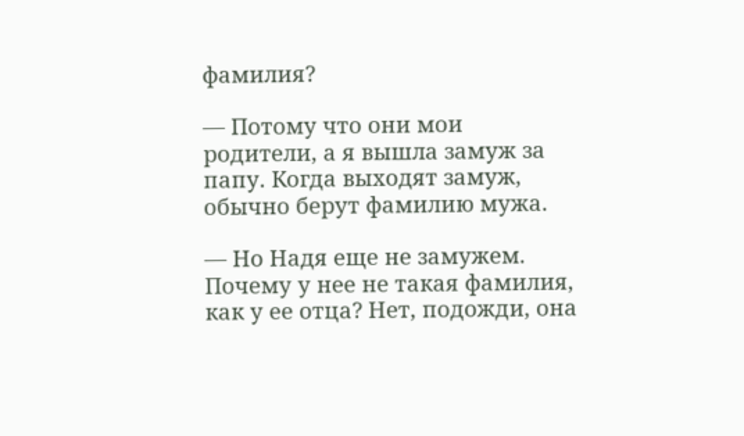фамилия?

— Потому что они мои родители, а я вышла замуж за папу. Когда выходят замуж, обычно берут фамилию мужа.

— Но Надя еще не замужем. Почему у нее не такая фамилия, как у ее отца? Нет, подожди, она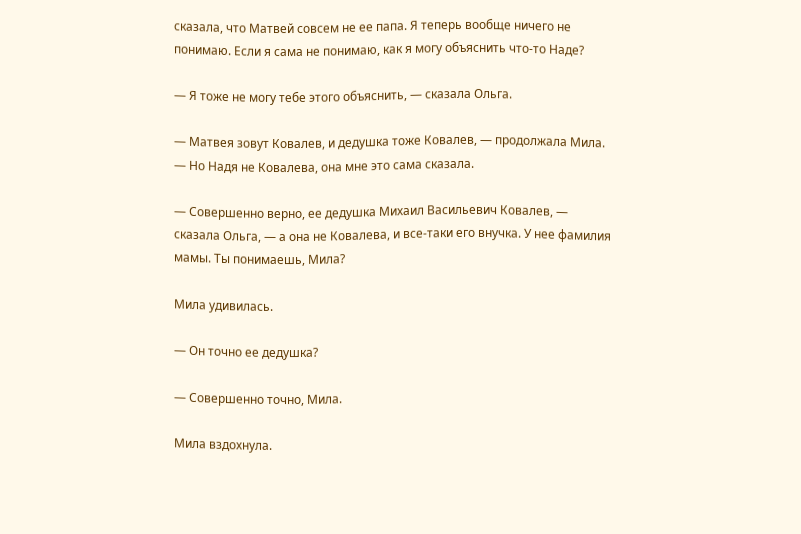сказала, что Матвей совсем не ее папа. Я теперь вообще ничего не понимаю. Если я сама не понимаю, как я могу объяснить что-то Наде?

— Я тоже не могу тебе этого объяснить, — сказала Ольга.

— Матвея зовут Ковалев, и дедушка тоже Ковалев, — продолжала Мила. — Но Надя не Ковалева, она мне это сама сказала.

— Совершенно верно, ее дедушка Михаил Васильевич Ковалев, — сказала Ольга, — а она не Ковалева, и все-таки его внучка. У нее фамилия мамы. Ты понимаешь, Мила?

Мила удивилась.

— Он точно ее дедушка?

— Совершенно точно, Мила.

Мила вздохнула.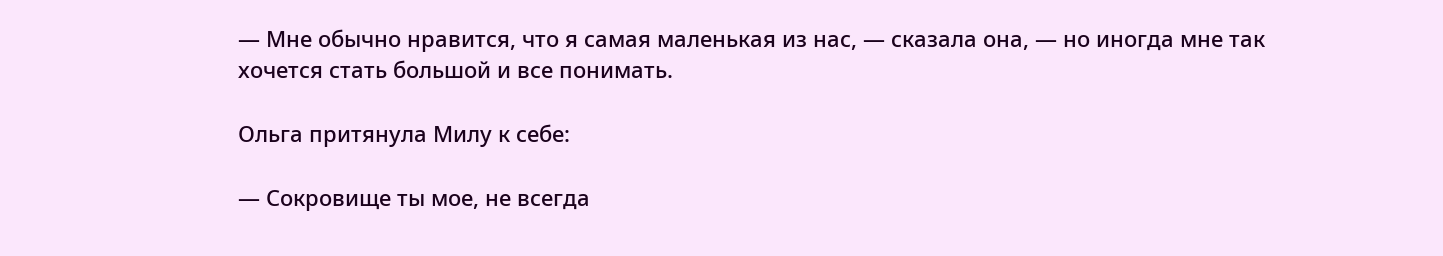— Мне обычно нравится, что я самая маленькая из нас, — сказала она, — но иногда мне так хочется стать большой и все понимать.

Ольга притянула Милу к себе:

— Сокровище ты мое, не всегда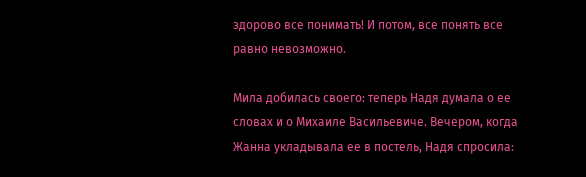здорово все понимать! И потом, все понять все равно невозможно.

Мила добилась своего: теперь Надя думала о ее словах и о Михаиле Васильевиче. Вечером, когда Жанна укладывала ее в постель, Надя спросила: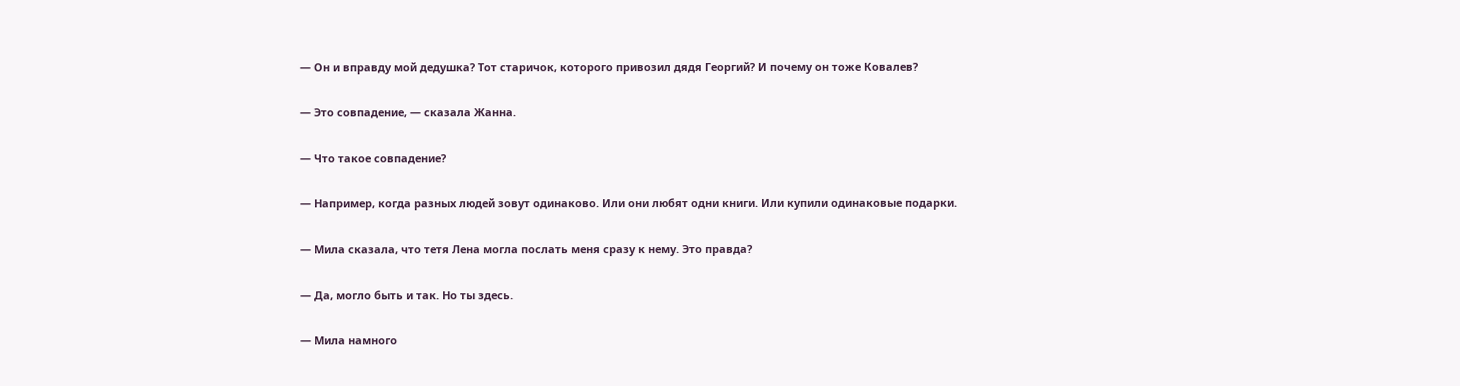— Он и вправду мой дедушка? Тот старичок, которого привозил дядя Георгий? И почему он тоже Ковалев?

— Это совпадение, — сказала Жанна.

— Что такое совпадение?

— Например, когда разных людей зовут одинаково. Или они любят одни книги. Или купили одинаковые подарки.

— Мила сказала, что тетя Лена могла послать меня сразу к нему. Это правда?

— Да, могло быть и так. Но ты здесь.

— Мила намного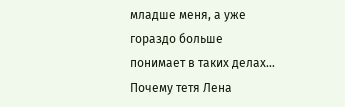младше меня, а уже гораздо больше понимает в таких делах… Почему тетя Лена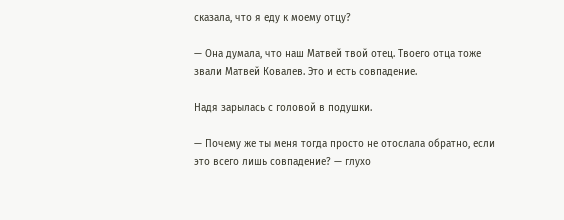сказала, что я еду к моему отцу?

— Она думала, что наш Матвей твой отец. Твоего отца тоже звали Матвей Ковалев. Это и есть совпадение.

Надя зарылась с головой в подушки.

— Почему же ты меня тогда просто не отослала обратно, если это всего лишь совпадение? — глухо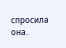спросила она.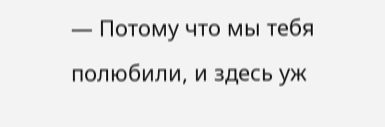— Потому что мы тебя полюбили, и здесь уж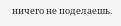ничего не поделаешь.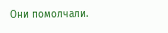Они помолчали.